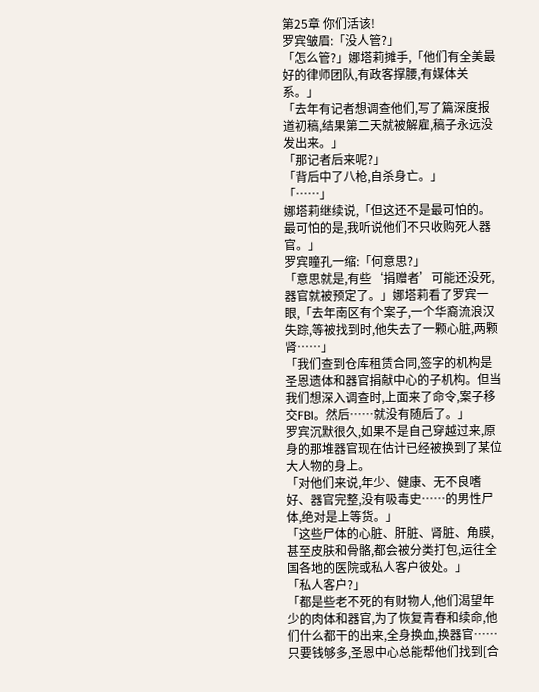第25章 你们活该!
罗宾皱眉:「没人管?」
「怎么管?」娜塔莉摊手,「他们有全美最好的律师团队,有政客撑腰,有媒体关系。」
「去年有记者想调查他们,写了篇深度报道初稿,结果第二天就被解雇,稿子永远没发出来。」
「那记者后来呢?」
「背后中了八枪,自杀身亡。」
「……」
娜塔莉继续说,「但这还不是最可怕的。最可怕的是,我听说他们不只收购死人器官。」
罗宾瞳孔一缩:「何意思?」
「意思就是,有些‘捐赠者’可能还没死,器官就被预定了。」娜塔莉看了罗宾一眼,「去年南区有个案子,一个华裔流浪汉失踪,等被找到时,他失去了一颗心脏,两颗肾……」
「我们查到仓库租赁合同,签字的机构是圣恩遗体和器官捐献中心的子机构。但当我们想深入调查时,上面来了命令,案子移交FBI。然后……就没有随后了。」
罗宾沉默很久,如果不是自己穿越过来,原身的那堆器官现在估计已经被换到了某位大人物的身上。
「对他们来说,年少、健康、无不良嗜好、器官完整,没有吸毒史……的男性尸体,绝对是上等货。」
「这些尸体的心脏、肝脏、肾脏、角膜,甚至皮肤和骨骼,都会被分类打包,运往全国各地的医院或私人客户彼处。」
「私人客户?」
「都是些老不死的有财物人,他们渴望年少的肉体和器官,为了恢复青春和续命,他们什么都干的出来,全身换血,换器官……只要钱够多,圣恩中心总能帮他们找到[合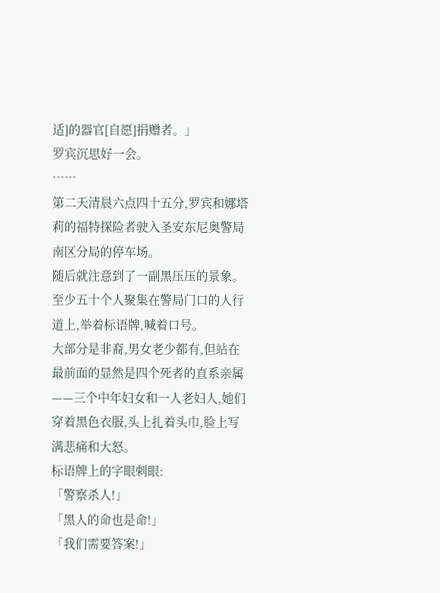适]的器官[自愿]捐赠者。」
罗宾沉思好一会。
……
第二天清晨六点四十五分,罗宾和娜塔莉的福特探险者驶入圣安东尼奥警局南区分局的停车场。
随后就注意到了一副黑压压的景象。
至少五十个人聚集在警局门口的人行道上,举着标语牌,喊着口号。
大部分是非裔,男女老少都有,但站在最前面的显然是四个死者的直系亲属——三个中年妇女和一人老妇人,她们穿着黑色衣服,头上扎着头巾,脸上写满悲痛和大怒。
标语牌上的字眼刺眼:
「警察杀人!」
「黑人的命也是命!」
「我们需要答案!」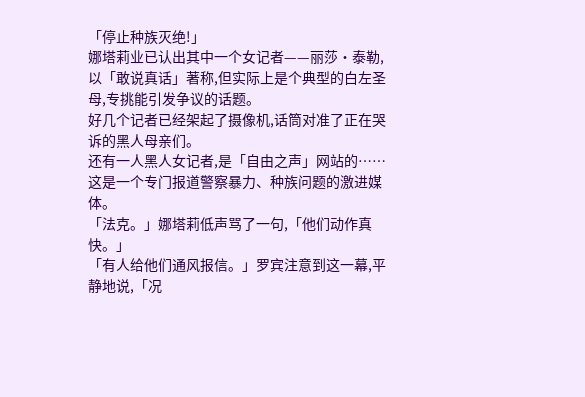「停止种族灭绝!」
娜塔莉业已认出其中一个女记者——丽莎·泰勒,以「敢说真话」著称,但实际上是个典型的白左圣母,专挑能引发争议的话题。
好几个记者已经架起了摄像机,话筒对准了正在哭诉的黑人母亲们。
还有一人黑人女记者,是「自由之声」网站的……这是一个专门报道警察暴力、种族问题的激进媒体。
「法克。」娜塔莉低声骂了一句,「他们动作真快。」
「有人给他们通风报信。」罗宾注意到这一幕,平静地说,「况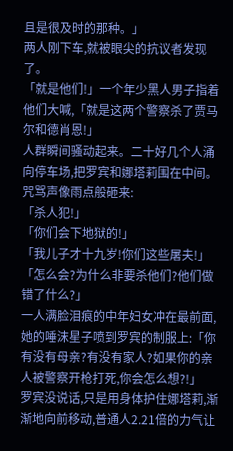且是很及时的那种。」
两人刚下车,就被眼尖的抗议者发现了。
「就是他们!」一个年少黑人男子指着他们大喊,「就是这两个警察杀了贾马尔和德肖恩!」
人群瞬间骚动起来。二十好几个人涌向停车场,把罗宾和娜塔莉围在中间。
咒骂声像雨点般砸来:
「杀人犯!」
「你们会下地狱的!」
「我儿子才十九岁!你们这些屠夫!」
「怎么会?为什么非要杀他们?他们做错了什么?」
一人满脸泪痕的中年妇女冲在最前面,她的唾沫星子喷到罗宾的制服上:「你有没有母亲?有没有家人?如果你的亲人被警察开枪打死,你会怎么想?!」
罗宾没说话,只是用身体护住娜塔莉,渐渐地向前移动,普通人2.21倍的力气让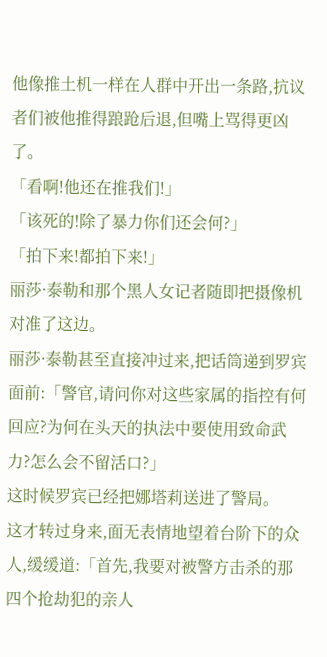他像推土机一样在人群中开出一条路,抗议者们被他推得踉跄后退,但嘴上骂得更凶了。
「看啊!他还在推我们!」
「该死的!除了暴力你们还会何?」
「拍下来!都拍下来!」
丽莎·泰勒和那个黑人女记者随即把摄像机对准了这边。
丽莎·泰勒甚至直接冲过来,把话筒递到罗宾面前:「警官,请问你对这些家属的指控有何回应?为何在头天的执法中要使用致命武力?怎么会不留活口?」
这时候罗宾已经把娜塔莉送进了警局。
这才转过身来,面无表情地望着台阶下的众人,缓缓道:「首先,我要对被警方击杀的那四个抢劫犯的亲人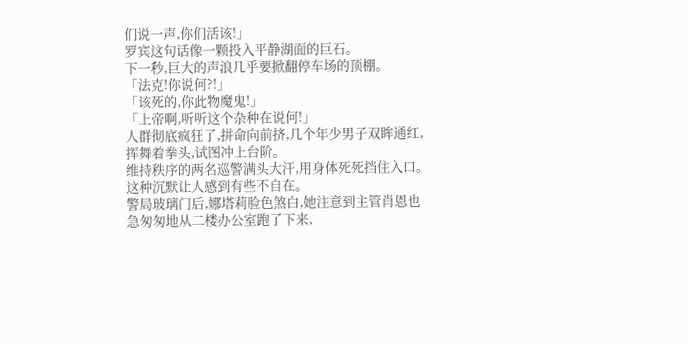们说一声,你们活该!」
罗宾这句话像一颗投入平静湖面的巨石。
下一秒,巨大的声浪几乎要掀翻停车场的顶棚。
「法克!你说何?!」
「该死的,你此物魔鬼!」
「上帝啊,听听这个杂种在说何!」
人群彻底疯狂了,拼命向前挤,几个年少男子双眸通红,挥舞着拳头,试图冲上台阶。
维持秩序的两名巡警满头大汗,用身体死死挡住入口。
这种沉默让人感到有些不自在。
警局玻璃门后,娜塔莉脸色煞白,她注意到主管肖恩也急匆匆地从二楼办公室跑了下来,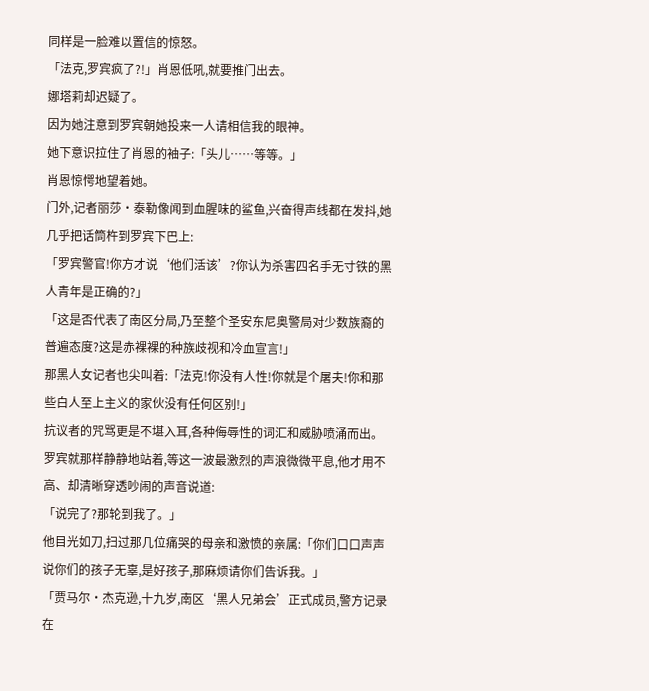同样是一脸难以置信的惊怒。
「法克,罗宾疯了?!」肖恩低吼,就要推门出去。
娜塔莉却迟疑了。
因为她注意到罗宾朝她投来一人请相信我的眼神。
她下意识拉住了肖恩的袖子:「头儿……等等。」
肖恩惊愕地望着她。
门外,记者丽莎·泰勒像闻到血腥味的鲨鱼,兴奋得声线都在发抖,她几乎把话筒杵到罗宾下巴上:
「罗宾警官!你方才说‘他们活该’?你认为杀害四名手无寸铁的黑人青年是正确的?」
「这是否代表了南区分局,乃至整个圣安东尼奥警局对少数族裔的普遍态度?这是赤裸裸的种族歧视和冷血宣言!」
那黑人女记者也尖叫着:「法克!你没有人性!你就是个屠夫!你和那些白人至上主义的家伙没有任何区别!」
抗议者的咒骂更是不堪入耳,各种侮辱性的词汇和威胁喷涌而出。
罗宾就那样静静地站着,等这一波最激烈的声浪微微平息,他才用不高、却清晰穿透吵闹的声音说道:
「说完了?那轮到我了。」
他目光如刀,扫过那几位痛哭的母亲和激愤的亲属:「你们口口声声说你们的孩子无辜,是好孩子,那麻烦请你们告诉我。」
「贾马尔·杰克逊,十九岁,南区‘黑人兄弟会’正式成员,警方记录在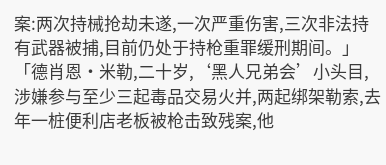案:两次持械抢劫未遂,一次严重伤害,三次非法持有武器被捕,目前仍处于持枪重罪缓刑期间。」
「德肖恩·米勒,二十岁,‘黑人兄弟会’小头目,涉嫌参与至少三起毒品交易火并,两起绑架勒索,去年一桩便利店老板被枪击致残案,他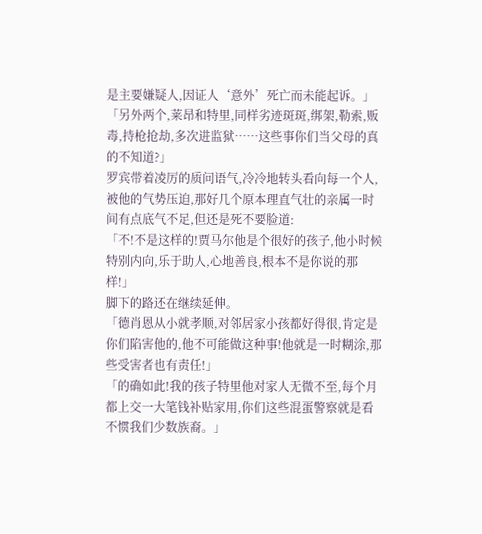是主要嫌疑人,因证人‘意外’死亡而未能起诉。」
「另外两个,莱昂和特里,同样劣迹斑斑,绑架,勒索,贩毒,持枪抢劫,多次进监狱……这些事你们当父母的真的不知道?」
罗宾带着凌厉的质问语气,冷冷地转头看向每一个人,被他的气势压迫,那好几个原本理直气壮的亲属一时间有点底气不足,但还是死不要脸道:
「不!不是这样的!贾马尔他是个很好的孩子,他小时候特别内向,乐于助人,心地善良,根本不是你说的那样!」
脚下的路还在继续延伸。
「德肖恩从小就孝顺,对邻居家小孩都好得很,肯定是你们陷害他的,他不可能做这种事!他就是一时糊涂,那些受害者也有责任!」
「的确如此!我的孩子特里他对家人无微不至,每个月都上交一大笔钱补贴家用,你们这些混蛋警察就是看不惯我们少数族裔。」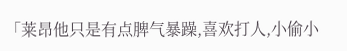「莱昂他只是有点脾气暴躁,喜欢打人,小偷小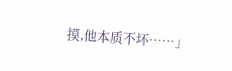摸,他本质不坏……」